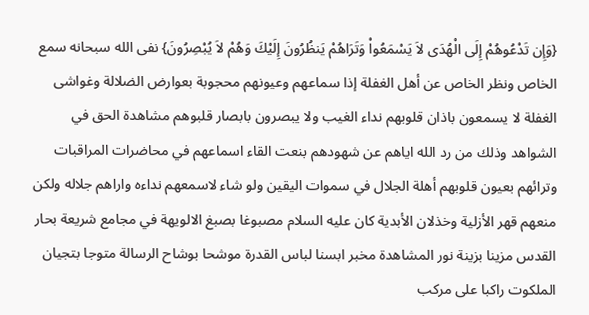{وَإِن تَدْعُوهُمْ إِلَى الْهُدَى لاَ يَسْمَعُواْ وَتَرَاهُمْ يَنظُرُونَ إِلَيْكَ وَهُمْ لاَ يُبْصِرُونَ} نفى الله سبحانه سمع الخاص ونظر الخاص عن أهل الغفلة إذا سماعهم وعيونهم محجوبة بعوارض الضلالة وغواشى الغفلة لا يسمعون باذان قلوبهم نداء الغيب ولا يبصرون بابصار قلبوهم مشاهدة الحق في الشواهد وذلك من رد الله اياهم عن شهودهم بنعت القاء اسماعهم في محاضرات المراقبات وترائهم بعيون قلوبهم أهلة الجلال في سموات اليقين ولو شاء لاسمعهم نداءه واراهم جلاله ولكن منعهم قهر الأزلية وخذلان الأبدية كان عليه السلام مصبوغا بصبغ الالويهة في مجامع شريعة بحار القدس مزينا بزينة نور المشاهدة مخبر ابسنا لباس القدرة موشحا بوشاح الرسالة متوجا بتجيان الملكوت راكبا على مركب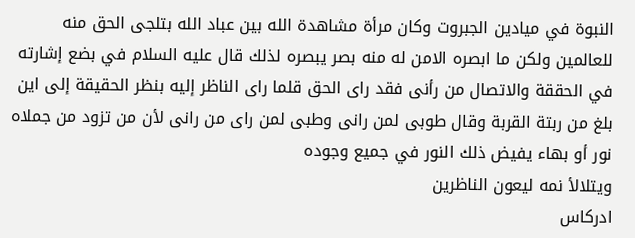النبوة في ميادين الجبروت وكان مرأة مشاهدة الله بين عباد الله بتلجى الحق منه للعالمين ولكن ما ابصره الامن له منه بصر يبصره لذلك قال عليه السلام في بضع إشارته في الحققة والاتصال من رأنى فقد راى الحق قلما راى الناظر إليه بنظر الحقيقة إلى اين بلغ من ربتة القربة وقال طوبى لمن رانى وطبى لمن راى من رانى لأن من تزود من جملاه نور أو بهاء يفيض ذلك النور في جميع وجوده
ويتلالأ نمه ليعون الناظرين
ادركاس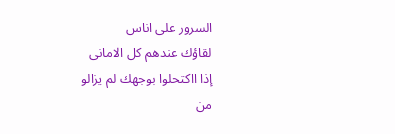السرور على اناس
لقاؤك عندهم كل الامانى
إذا ااكتحلوا بوجهك لم يزالو
من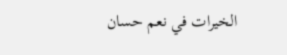الخيرات في نعم حسان